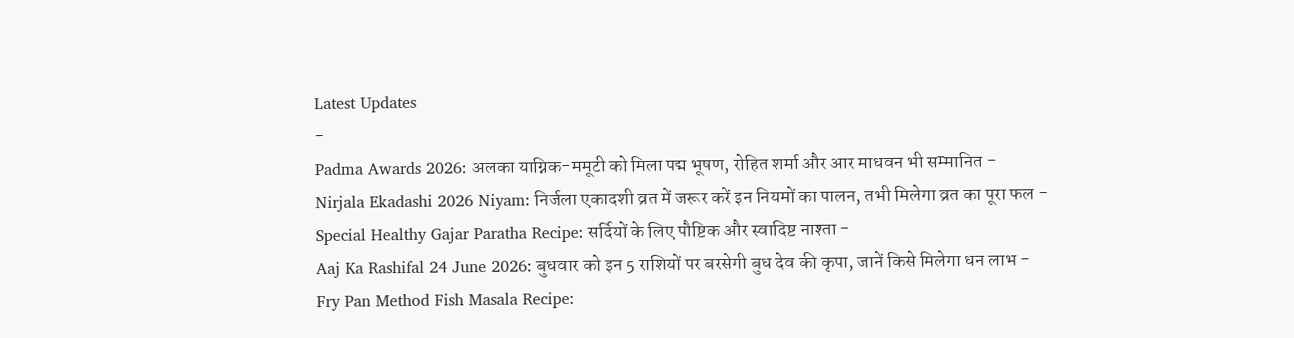Latest Updates
-
Padma Awards 2026: अलका याग्निक-ममूटी को मिला पद्म भूषण, रोहित शर्मा और आर माधवन भी सम्मानित -
Nirjala Ekadashi 2026 Niyam: निर्जला एकादशी व्रत में जरूर करें इन नियमों का पालन, तभी मिलेगा व्रत का पूरा फल -
Special Healthy Gajar Paratha Recipe: सर्दियों के लिए पौष्टिक और स्वादिष्ट नाश्ता -
Aaj Ka Rashifal 24 June 2026: बुधवार को इन 5 राशियों पर बरसेगी बुध देव की कृपा, जानें किसे मिलेगा धन लाभ -
Fry Pan Method Fish Masala Recipe: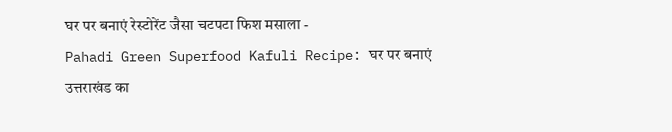घर पर बनाएं रेस्टोरेंट जैसा चटपटा फिश मसाला -
Pahadi Green Superfood Kafuli Recipe: घर पर बनाएं उत्तराखंड का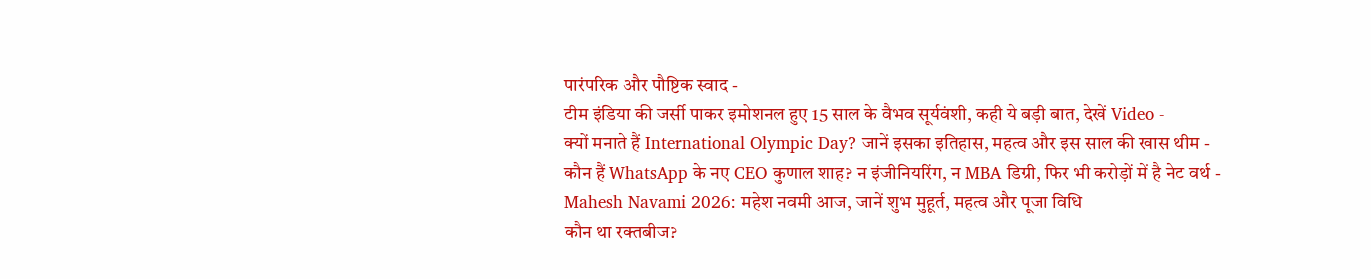पारंपरिक और पौष्टिक स्वाद -
टीम इंडिया की जर्सी पाकर इमोशनल हुए 15 साल के वैभव सूर्यवंशी, कही ये बड़ी बात, देखें Video -
क्यों मनाते हैं International Olympic Day? जानें इसका इतिहास, महत्व और इस साल की खास थीम -
कौन हैं WhatsApp के नए CEO कुणाल शाह? न इंजीनियरिंग, न MBA डिग्री, फिर भी करोड़ों में है नेट वर्थ -
Mahesh Navami 2026: महेश नवमी आज, जानें शुभ मुहूर्त, महत्व और पूजा विधि
कौन था रक्तबीज?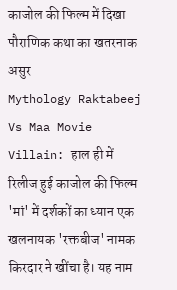काजोल की फिल्म में दिखा पौराणिक कथा का खतरनाक असुर
Mythology Raktabeej Vs Maa Movie Villain: हाल ही में रिलीज हुई काजोल की फिल्म 'मां' में दर्शकों का ध्यान एक खलनायक 'रक्तबीज' नामक किरदार ने खींचा है। यह नाम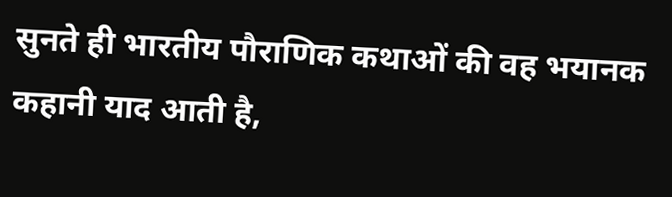सुनते ही भारतीय पौराणिक कथाओं की वह भयानक कहानी याद आती है,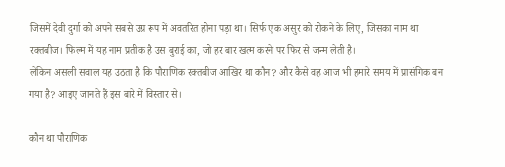जिसमें देवी दुर्गा को अपने सबसे उग्र रूप में अवतरित होना पड़ा था। सिर्फ एक असुर को रोकने के लिए, जिसका नाम था रक्तबीज। फिल्म में यह नाम प्रतीक है उस बुराई का, जो हर बार खत्म करने पर फिर से जन्म लेती है।
लेकिन असली सवाल यह उठता है कि पौराणिक रक्तबीज आखिर था कौन? और कैसे वह आज भी हमारे समय में प्रासंगिक बन गया है? आइए जानते हैं इस बारे में विस्तार से।

कौन था पौराणिक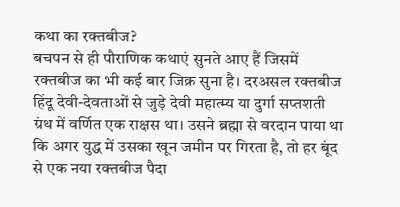कथा का रक्तबीज?
बचपन से ही पौराणिक कथाएं सुनते आए हैं जिसमें रक्तबीज का भी कई बार जिक्र सुना है। दरअसल रक्तबीज हिंदू देवी-देवताओं से जुड़े देवी महात्म्य या दुर्गा सप्तशती ग्रंथ में वर्णित एक राक्षस था। उसने ब्रह्मा से वरदान पाया था कि अगर युद्ध में उसका खून जमीन पर गिरता है, तो हर बूंद से एक नया रक्तबीज पैदा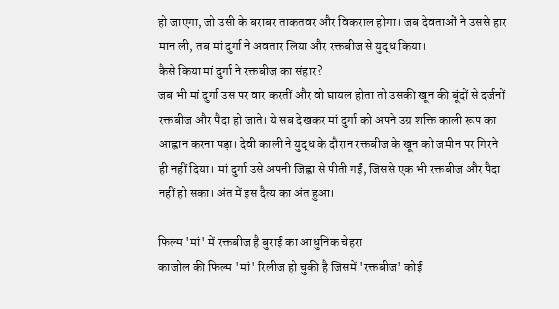हो जाएगा, जो उसी के बराबर ताकतवर और विकराल होगा। जब देवताओं ने उससे हार मान ली, तब मां दुर्गा ने अवतार लिया और रक्तबीज से युद्ध किया।
कैसे किया मां दुर्गा ने रक्तबीज का संहार?
जब भी मां दुर्गा उस पर वार करतीं और वो घायल होता तो उसकी खून की बूंदों से दर्जनों रक्तबीज और पैदा हो जाते। ये सब देखकर मां दुर्गा को अपने उग्र शक्ति काली रूप का आह्वान करना पड़ा। देवी काली ने युद्ध के दौरान रक्तबीज के खून को जमीन पर गिरने ही नहीं दिया। मां दुर्गा उसे अपनी जिह्वा से पीती गईं, जिससे एक भी रक्तबीज और पैदा नहीं हो सका। अंत में इस दैत्य का अंत हुआ।

फिल्म 'मां' में रक्तबीज है बुराई का आधुनिक चेहरा
काजोल की फिल्म 'मां' रिलीज हो चुकी है जिसमें 'रक्तबीज' कोई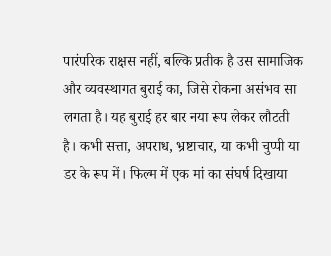पारंपरिक राक्षस नहीं, बल्कि प्रतीक है उस सामाजिक और व्यवस्थागत बुराई का, जिसे रोकना असंभव सा लगता है। यह बुराई हर बार नया रूप लेकर लौटती है। कभी सत्ता, अपराध, भ्रष्टाचार, या कभी चुप्पी या डर के रूप में। फिल्म में एक मां का संघर्ष दिखाया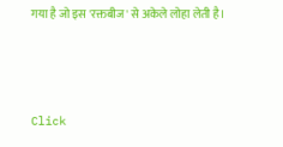गया है जो इस 'रक्तबीज' से अकेले लोहा लेती है।



Click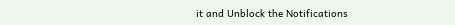it and Unblock the Notifications